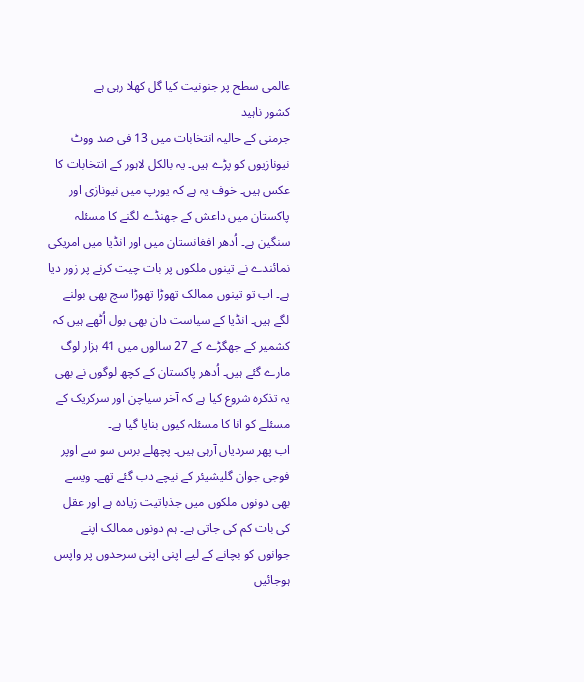عالمی سطح پر جنونیت کیا گل کھلا رہی ہے
کشور ناہید
جرمنی کے حالیہ انتخابات میں 13 فی صد ووٹ نیونازیوں کو پڑے ہیں۔ یہ بالکل لاہور کے انتخابات کا عکس ہیں۔ خوف یہ ہے کہ یورپ میں نیونازی اور پاکستان میں داعش کے جھنڈے لگنے کا مسئلہ سنگین ہے۔ اُدھر افغانستان میں اور انڈیا میں امریکی نمائندے نے تینوں ملکوں پر بات چیت کرنے پر زور دیا ہے۔ اب تو تینوں ممالک تھوڑا تھوڑا سچ بھی بولنے لگے ہیں۔ انڈیا کے سیاست دان بھی بول اُٹھے ہیں کہ کشمیر کے جھگڑے کے 27 سالوں میں 41 ہزار لوگ مارے گئے ہیں۔ اُدھر پاکستان کے کچھ لوگوں نے بھی یہ تذکرہ شروع کیا ہے کہ آخر سیاچن اور سرکریک کے مسئلے کو انا کا مسئلہ کیوں بنایا گیا ہے۔
اب پھر سردیاں آرہی ہیں۔ پچھلے برس سو سے اوپر فوجی جوان گلیشیئر کے نیچے دب گئے تھے۔ ویسے بھی دونوں ملکوں میں جذباتیت زیادہ ہے اور عقل کی بات کم کی جاتی ہے۔ ہم دونوں ممالک اپنے جوانوں کو بچانے کے لیے اپنی اپنی سرحدوں پر واپس ہوجائیں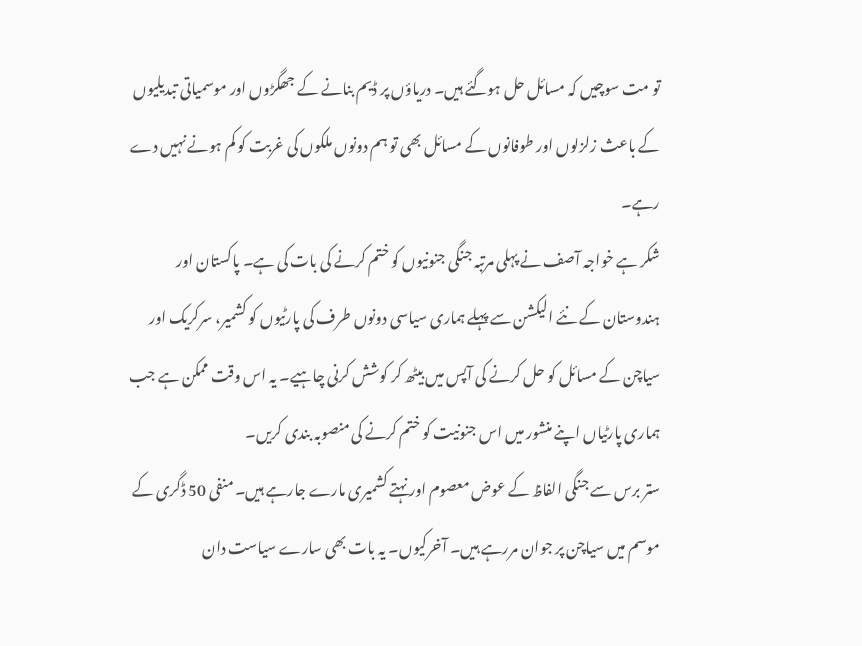تو مت سوچیں کہ مسائل حل ہوگئے ہیں۔ دریاؤں پر ڈیم بنانے کے جھگڑوں اور موسمیاتی تبدیلیوں کے باعث زلزلوں اور طوفانوں کے مسائل بھی تو ہم دونوں ملکوں کی غربت کو کم ہونے نہیں دے رہے۔
شکر ہے خواجہ آصف نے پہلی مرتبہ جنگی جنونیوں کو ختم کرنے کی بات کی ہے۔ پاکستان اور ہندوستان کے نئے الیکشن سے پہلے ہماری سیاسی دونوں طرف کی پارٹیوں کو کشمیر، سرکریک اور سیاچن کے مسائل کو حل کرنے کی آپس میں بیٹھ کر کوشش کرنی چاہیے۔ یہ اس وقت ممکن ہے جب ہماری پارٹیاں اپنے منشور میں اس جنونیت کو ختم کرنے کی منصوبہ بندی کریں۔
ستر برس سے جنگی الفاظ کے عوض معصوم اور نہتے کشمیری مارے جارہے ہیں۔ منفی 50 ڈگری کے موسم میں سیاچن پر جوان مررہے ہیں۔ آخرکیوں۔ یہ بات بھی سارے سیاست دان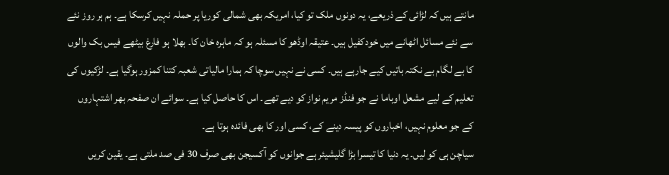مانتے ہیں کہ لڑائی کے ذریعے، یہ دونوں ملک تو کیا، امریکہ بھی شمالی کوریا پر حملہ نہیں کرسکا ہے۔ ہم ہر روز نئے سے نئے مسائل اٹھانے میں خودکفیل ہیں۔ عتیقہ اوڈھو کا مسئلہ ہو کہ ماہرہ خان کا۔ بھلا ہو فارغ بیٹھے فیس بک والوں کا بے لگام بے نکتہ باتیں کیے جارہے ہیں۔ کسی نے نہیں سوچا کہ ہمارا مالیاتی شعبہ کتنا کمزور ہوگیا ہے۔ لڑکیوں کی تعلیم کے لیے مشعل اوباما نے جو فنڈز مریم نواز کو دیے تھے۔ اس کا حاصل کیا ہے۔ سوائے ان صفحہ بھر اشتہاروں کے جو معلوم نہیں، اخباروں کو پیسہ دینے کے، کسی اور کا بھی فائدہ ہوتا ہے۔
سیاچن ہی کو لیں۔ یہ دنیا کا تیسرا بڑا گلیشیئر ہے جوانوں کو آکسیجن بھی صرف 30 فی صد ملتی ہے۔ یقین کریں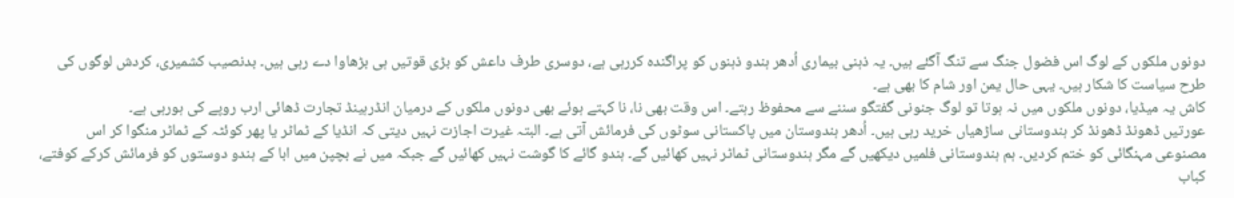دونوں ملکوں کے لوگ اس فضول جنگ سے تنگ آگئے ہیں۔ یہ ذہنی بیماری اُدھر ہندو ذہنوں کو پراگندہ کررہی ہے، دوسری طرف داعش کو بڑی قوتیں ہی بڑھاوا دے رہی ہیں۔ بدنصیب کشمیری، کردش لوگوں کی طرح سیاست کا شکار ہیں۔ یہی حال یمن اور شام کا بھی ہے۔
کاش یہ میڈیا، دونوں ملکوں میں نہ ہوتا تو لوگ جنونی گفتگو سننے سے محفوظ رہتے۔ اس وقت بھی نا، نا کہتے ہوئے بھی دونوں ملکوں کے درمیان انڈرہینڈ تجارت ڈھائی ارب روپے کی ہورہی ہے۔
عورتیں ڈھونڈ ڈھونڈ کر ہندوستانی ساڑھیاں خرید رہی ہیں۔ اُدھر ہندوستان میں پاکستانی سوٹوں کی فرمائش آتی ہے۔ البتہ غیرت اجازت نہیں دیتی کہ انڈیا کے ٹماٹر یا پھر کوئٹہ کے ٹماٹر منگوا کر اس مصنوعی مہنگائی کو ختم کردیں۔ ہم ہندوستانی فلمیں دیکھیں گے مگر ہندوستانی ٹماٹر نہیں کھائیں گے۔ ہندو گائے کا گوشت نہیں کھائیں گے جبکہ میں نے بچپن میں ابا کے ہندو دوستوں کو فرمائش کرکے کوفتے، کباب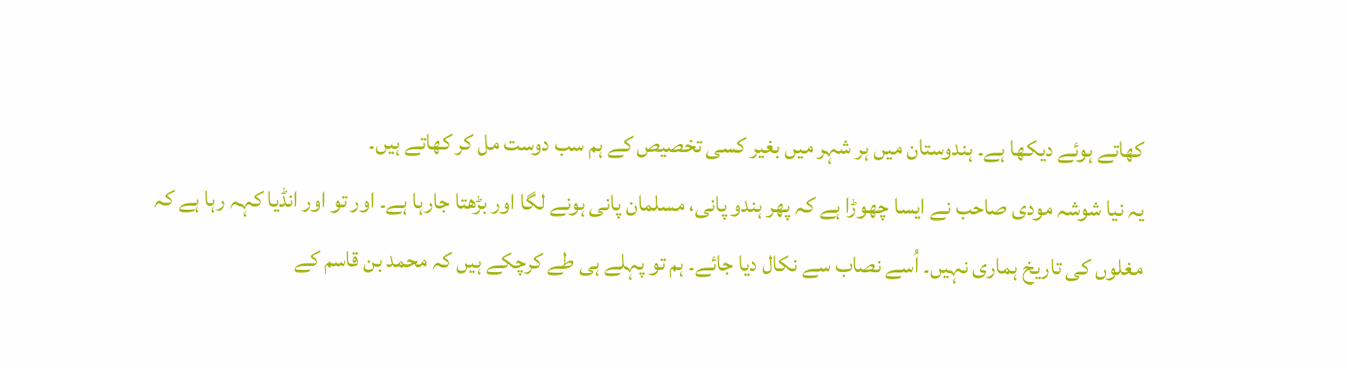کھاتے ہوئے دیکھا ہے۔ ہندوستان میں ہر شہر میں بغیر کسی تخصیص کے ہم سب دوست مل کر کھاتے ہیں۔
یہ نیا شوشہ مودی صاحب نے ایسا چھوڑا ہے کہ پھر ہندو پانی، مسلمان پانی ہونے لگا اور بڑھتا جارہا ہے۔ اور تو اور انڈیا کہہ رہا ہے کہ مغلوں کی تاریخ ہماری نہیں۔ اُسے نصاب سے نکال دیا جائے۔ ہم تو پہلے ہی طے کرچکے ہیں کہ محمد بن قاسم کے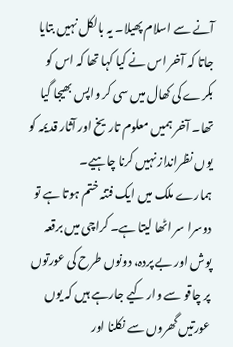آنے سے اسلام پھیلا۔ یہ بالکل نہیں بتایا جاتا کہ آخر اس نے کیا کہا تھا کہ اس کو بکرے کی کھال میں سی کر واپس بھیجا گیا تھا۔ آخر ہمیں معلوم تاریخ اور آثار قدیمہ کو یوں نظرانداز نہیں کرنا چاہیے۔
ہمارے ملک میں ایک فتنہ ختم ہوتا ہے تو دوسرا سر اٹھا لیتا ہے۔ کراچی میں برقعہ پوش اور بے پردہ، دونوں طرح کی عورتوں پر چاقو سے وار کیے جارہے ہیں کہ یوں عورتیں گھروں سے نکلنا اور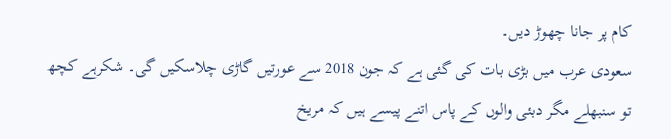کام پر جانا چھوڑ دیں۔
سعودی عرب میں بڑی بات کی گئی ہے کہ جون 2018 سے عورتیں گاڑی چلاسکیں گی۔ شکرہے کچھ تو سنبھلے مگر دبئی والوں کے پاس اتنے پیسے ہیں کہ مریخ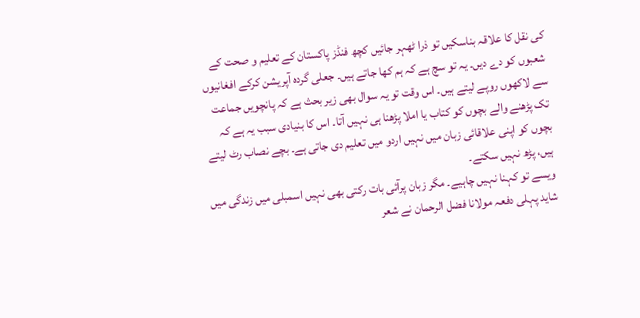کی نقل کا علاقہ بناسکیں تو ذرا ٹھہر جائیں کچھ فنڈز پاکستان کے تعلیم و صحت کے شعبوں کو دے دیں۔ یہ تو سچ ہے کہ ہم کھا جاتے ہیں۔ جعلی گردہ آپریشن کرکے افغانیوں سے لاکھوں روپے لیتے ہیں۔ اس وقت تو یہ سوال بھی زیر بحث ہے کہ پانچویں جماعت تک پڑھنے والے بچوں کو کتاب یا املا پڑھنا ہی نہیں آتا۔ اس کا بنیادی سبب یہ ہے کہ بچوں کو اپنی علاقائی زبان میں نہیں اردو میں تعلیم دی جاتی ہے۔ بچے نصاب رٹ لیتے ہیں، پڑھ نہیں سکتے۔
ویسے تو کہنا نہیں چاہیے۔ مگر زبان پرآئی بات رکتی بھی نہیں اسمبلی میں زندگی میں شاید پہلی دفعہ مولانا فضل الرحمان نے شعر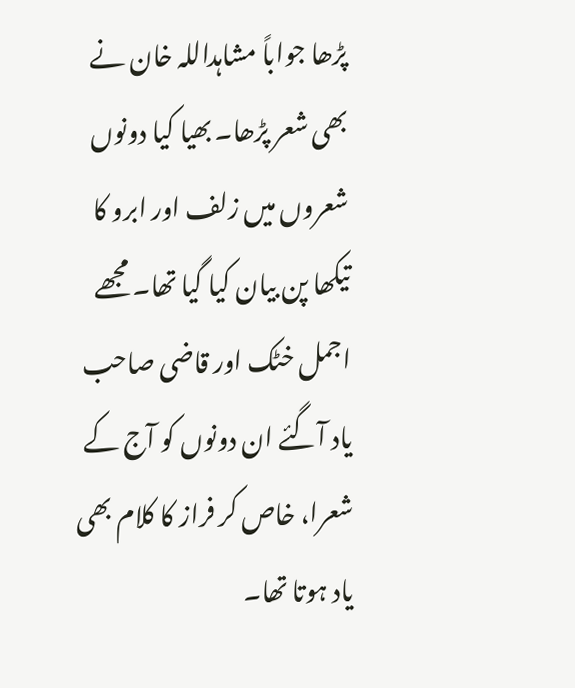پڑھا جواباً مشاہداللہ خان نے بھی شعر پڑھا۔ بھیا کیا دونوں شعروں میں زلف اور ابرو کا تیکھا پن بیان کیا گیا تھا۔ مجھے اجمل خٹک اور قاضی صاحب یاد آگئے ان دونوں کو آج کے شعرا، خاص کر فراز کا کلام بھی یاد ہوتا تھا۔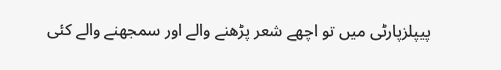پیپلزپارٹی میں تو اچھے شعر پڑھنے والے اور سمجھنے والے کئی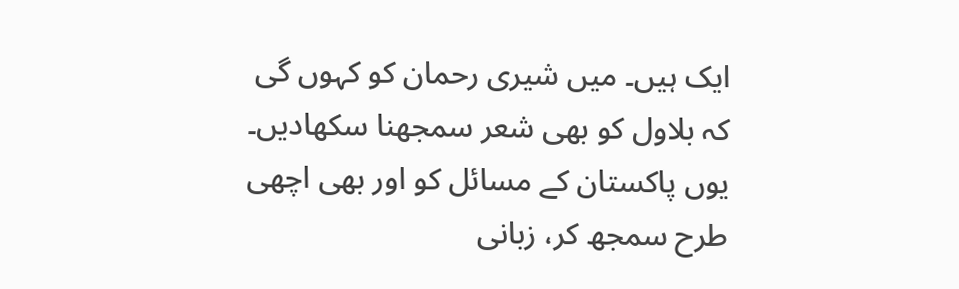ایک ہیں۔ میں شیری رحمان کو کہوں گی کہ بلاول کو بھی شعر سمجھنا سکھادیں۔ یوں پاکستان کے مسائل کو اور بھی اچھی طرح سمجھ کر، زبانی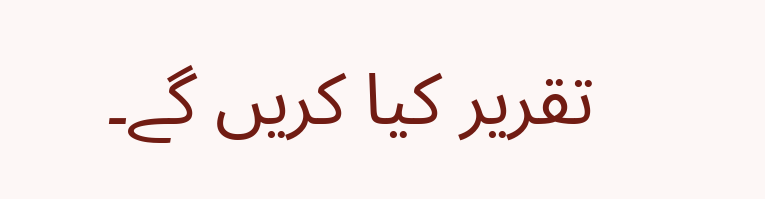تقریر کیا کریں گے۔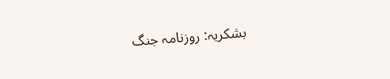بشکریہ: روزنامہ جنگ